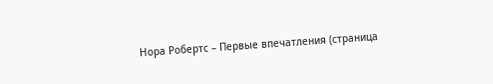Нора Робертс – Первые впечатления (страница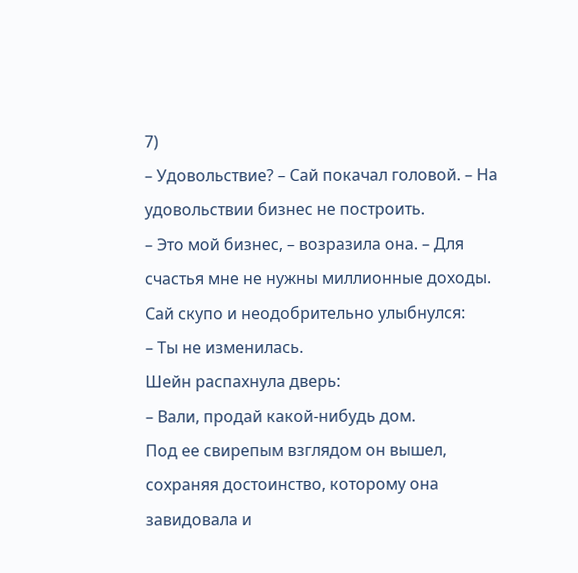7)
– Удовольствие? – Сай покачал головой. – На удовольствии бизнес не построить.
– Это мой бизнес, – возразила она. – Для счастья мне не нужны миллионные доходы.
Сай скупо и неодобрительно улыбнулся:
– Ты не изменилась.
Шейн распахнула дверь:
– Вали, продай какой-нибудь дом.
Под ее свирепым взглядом он вышел, сохраняя достоинство, которому она завидовала и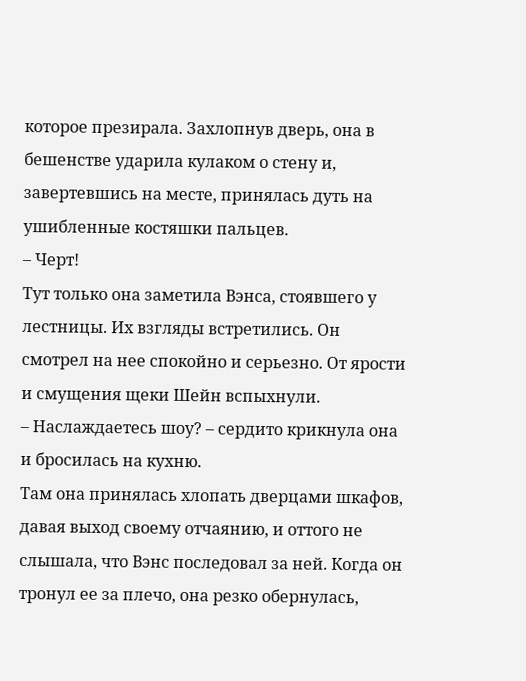которое презирала. Захлопнув дверь, она в бешенстве ударила кулаком о стену и, завертевшись на месте, принялась дуть на ушибленные костяшки пальцев.
– Черт!
Тут только она заметила Вэнса, стоявшего у лестницы. Их взгляды встретились. Он смотрел на нее спокойно и серьезно. От ярости и смущения щеки Шейн вспыхнули.
– Наслаждаетесь шоу? – сердито крикнула она и бросилась на кухню.
Там она принялась хлопать дверцами шкафов, давая выход своему отчаянию, и оттого не слышала, что Вэнс последовал за ней. Когда он тронул ее за плечо, она резко обернулась,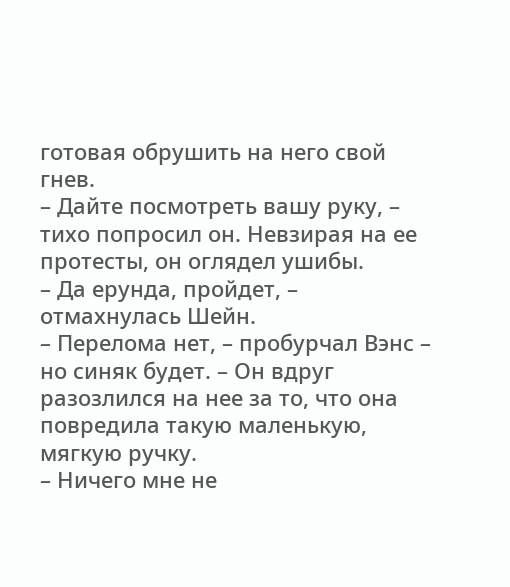готовая обрушить на него свой гнев.
– Дайте посмотреть вашу руку, – тихо попросил он. Невзирая на ее протесты, он оглядел ушибы.
– Да ерунда, пройдет, – отмахнулась Шейн.
– Перелома нет, – пробурчал Вэнс – но синяк будет. – Он вдруг разозлился на нее за то, что она повредила такую маленькую, мягкую ручку.
– Ничего мне не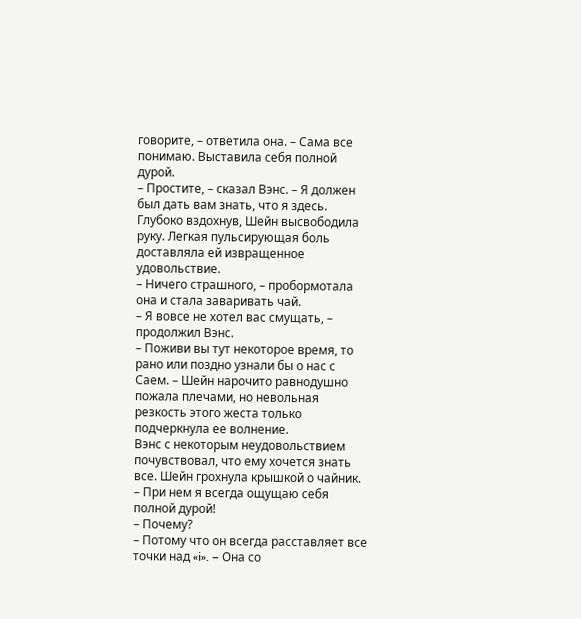говорите, – ответила она. – Сама все понимаю. Выставила себя полной дурой.
– Простите, – сказал Вэнс. – Я должен был дать вам знать, что я здесь.
Глубоко вздохнув, Шейн высвободила руку. Легкая пульсирующая боль доставляла ей извращенное удовольствие.
– Ничего страшного, – пробормотала она и стала заваривать чай.
– Я вовсе не хотел вас смущать, – продолжил Вэнс.
– Поживи вы тут некоторое время, то рано или поздно узнали бы о нас с Саем. – Шейн нарочито равнодушно пожала плечами, но невольная резкость этого жеста только подчеркнула ее волнение.
Вэнс с некоторым неудовольствием почувствовал, что ему хочется знать все. Шейн грохнула крышкой о чайник.
– При нем я всегда ощущаю себя полной дурой!
– Почему?
– Потому что он всегда расставляет все точки над «i». – Она со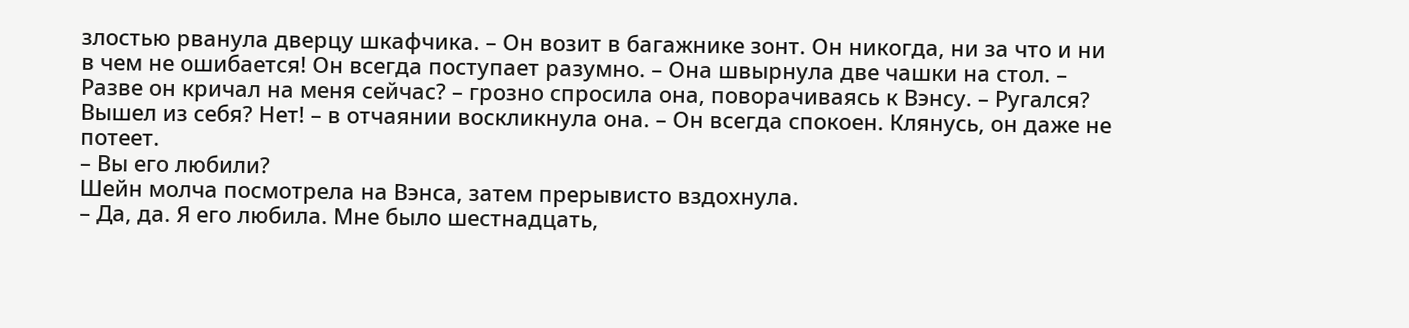злостью рванула дверцу шкафчика. – Он возит в багажнике зонт. Он никогда, ни за что и ни в чем не ошибается! Он всегда поступает разумно. – Она швырнула две чашки на стол. – Разве он кричал на меня сейчас? – грозно спросила она, поворачиваясь к Вэнсу. – Ругался? Вышел из себя? Нет! – в отчаянии воскликнула она. – Он всегда спокоен. Клянусь, он даже не потеет.
– Вы его любили?
Шейн молча посмотрела на Вэнса, затем прерывисто вздохнула.
– Да, да. Я его любила. Мне было шестнадцать,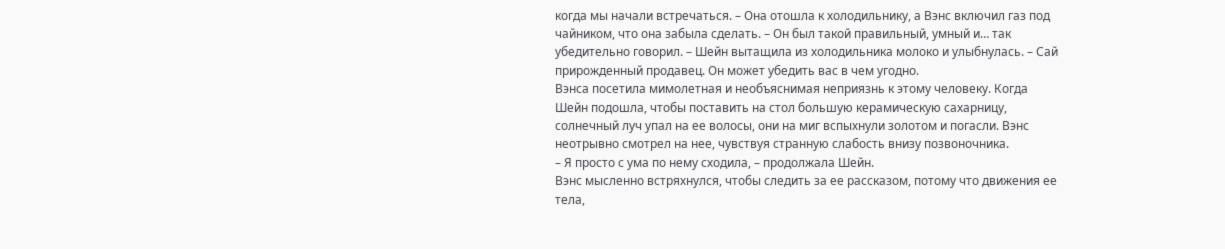когда мы начали встречаться. – Она отошла к холодильнику, а Вэнс включил газ под чайником, что она забыла сделать. – Он был такой правильный, умный и… так убедительно говорил. – Шейн вытащила из холодильника молоко и улыбнулась. – Сай прирожденный продавец. Он может убедить вас в чем угодно.
Вэнса посетила мимолетная и необъяснимая неприязнь к этому человеку. Когда Шейн подошла, чтобы поставить на стол большую керамическую сахарницу, солнечный луч упал на ее волосы, они на миг вспыхнули золотом и погасли. Вэнс неотрывно смотрел на нее, чувствуя странную слабость внизу позвоночника.
– Я просто с ума по нему сходила, – продолжала Шейн.
Вэнс мысленно встряхнулся, чтобы следить за ее рассказом, потому что движения ее тела,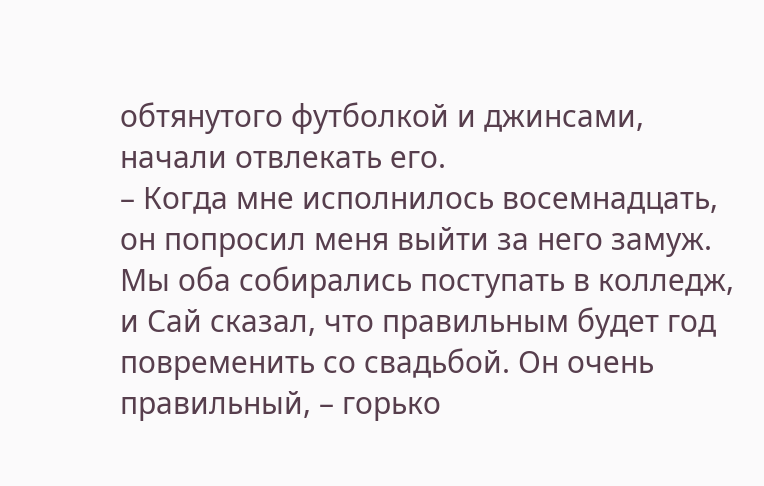обтянутого футболкой и джинсами, начали отвлекать его.
– Когда мне исполнилось восемнадцать, он попросил меня выйти за него замуж. Мы оба собирались поступать в колледж, и Сай сказал, что правильным будет год повременить со свадьбой. Он очень правильный, – горько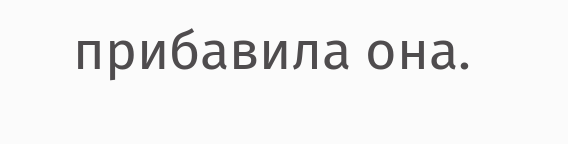прибавила она.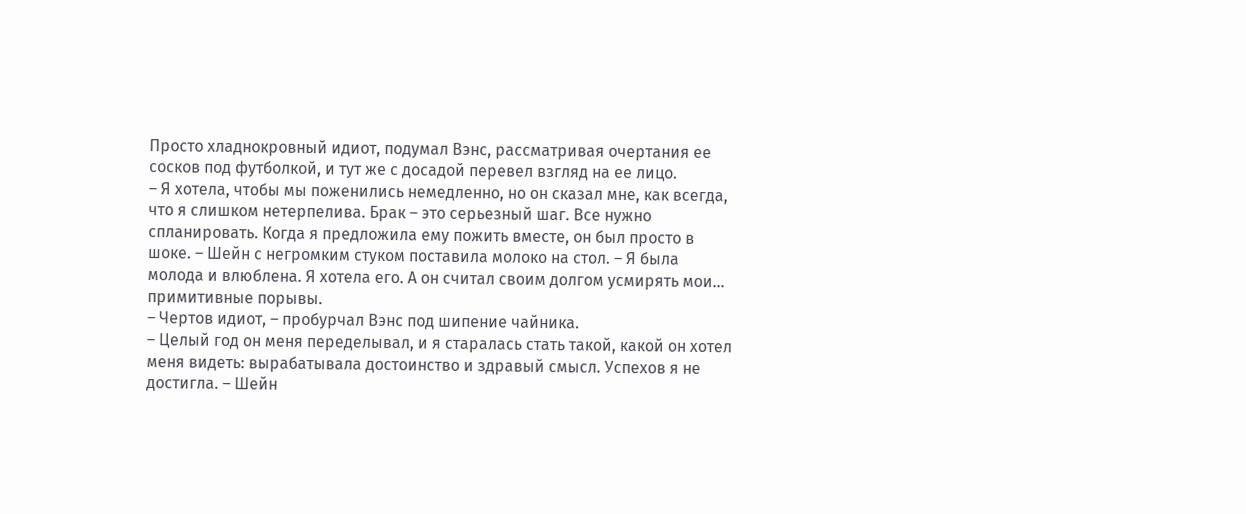Просто хладнокровный идиот, подумал Вэнс, рассматривая очертания ее сосков под футболкой, и тут же с досадой перевел взгляд на ее лицо.
– Я хотела, чтобы мы поженились немедленно, но он сказал мне, как всегда, что я слишком нетерпелива. Брак – это серьезный шаг. Все нужно спланировать. Когда я предложила ему пожить вместе, он был просто в шоке. – Шейн с негромким стуком поставила молоко на стол. – Я была молода и влюблена. Я хотела его. А он считал своим долгом усмирять мои… примитивные порывы.
– Чертов идиот, – пробурчал Вэнс под шипение чайника.
– Целый год он меня переделывал, и я старалась стать такой, какой он хотел меня видеть: вырабатывала достоинство и здравый смысл. Успехов я не достигла. – Шейн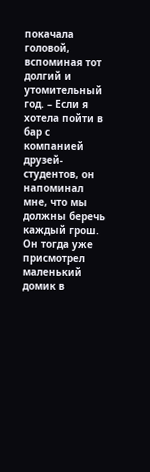покачала головой, вспоминая тот долгий и утомительный год. – Если я хотела пойти в бар с компанией друзей-студентов, он напоминал мне, что мы должны беречь каждый грош. Он тогда уже присмотрел маленький домик в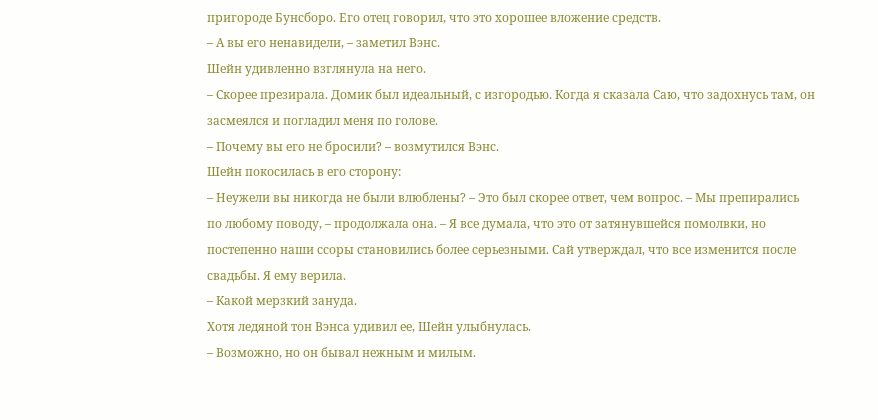пригороде Бунсборо. Его отец говорил, что это хорошее вложение средств.
– А вы его ненавидели, – заметил Вэнс.
Шейн удивленно взглянула на него.
– Скорее презирала. Домик был идеальный, с изгородью. Когда я сказала Саю, что задохнусь там, он засмеялся и погладил меня по голове.
– Почему вы его не бросили? – возмутился Вэнс.
Шейн покосилась в его сторону:
– Неужели вы никогда не были влюблены? – Это был скорее ответ, чем вопрос. – Мы препирались по любому поводу, – продолжала она. – Я все думала, что это от затянувшейся помолвки, но постепенно наши ссоры становились более серьезными. Сай утверждал, что все изменится после свадьбы. Я ему верила.
– Какой мерзкий зануда.
Хотя ледяной тон Вэнса удивил ее, Шейн улыбнулась.
– Возможно, но он бывал нежным и милым.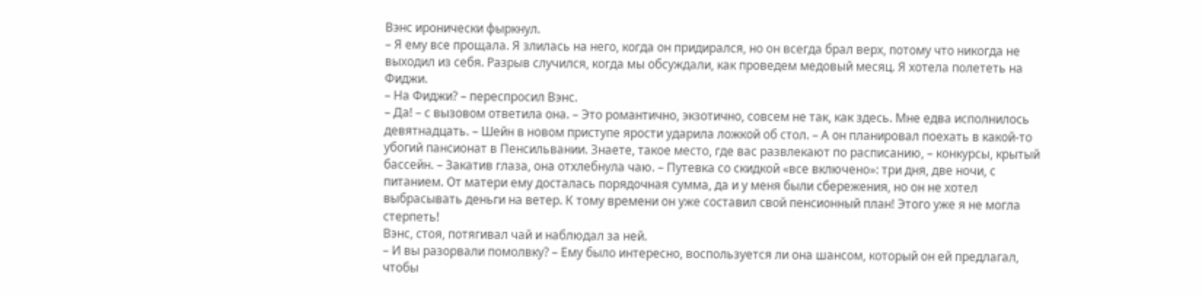Вэнс иронически фыркнул.
– Я ему все прощала. Я злилась на него, когда он придирался, но он всегда брал верх, потому что никогда не выходил из себя. Разрыв случился, когда мы обсуждали, как проведем медовый месяц. Я хотела полететь на Фиджи.
– На Фиджи? – переспросил Вэнс.
– Да! – с вызовом ответила она. – Это романтично, экзотично, совсем не так, как здесь. Мне едва исполнилось девятнадцать. – Шейн в новом приступе ярости ударила ложкой об стол. – А он планировал поехать в какой-то убогий пансионат в Пенсильвании. Знаете, такое место, где вас развлекают по расписанию, – конкурсы, крытый бассейн. – Закатив глаза, она отхлебнула чаю. – Путевка со скидкой «все включено»: три дня, две ночи, с питанием. От матери ему досталась порядочная сумма, да и у меня были сбережения, но он не хотел выбрасывать деньги на ветер. К тому времени он уже составил свой пенсионный план! Этого уже я не могла стерпеть!
Вэнс, стоя, потягивал чай и наблюдал за ней.
– И вы разорвали помолвку? – Ему было интересно, воспользуется ли она шансом, который он ей предлагал, чтобы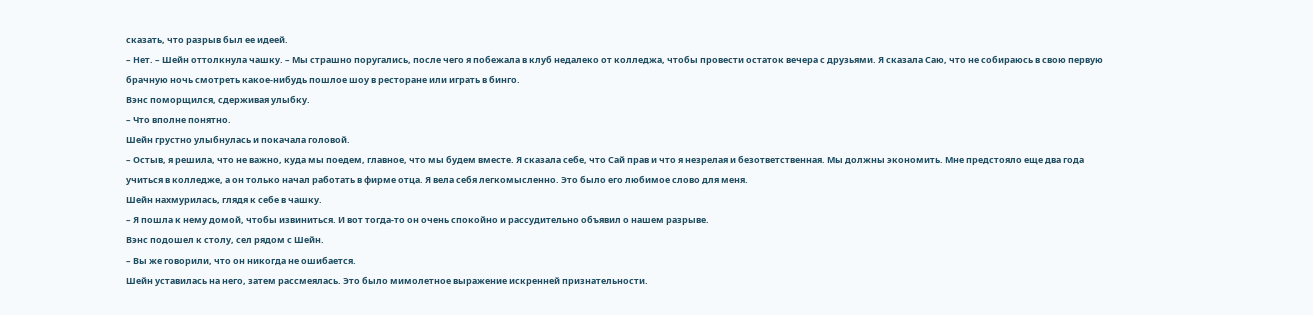сказать, что разрыв был ее идеей.
– Нет. – Шейн оттолкнула чашку. – Мы страшно поругались, после чего я побежала в клуб недалеко от колледжа, чтобы провести остаток вечера с друзьями. Я сказала Саю, что не собираюсь в свою первую брачную ночь смотреть какое-нибудь пошлое шоу в ресторане или играть в бинго.
Вэнс поморщился, сдерживая улыбку.
– Что вполне понятно.
Шейн грустно улыбнулась и покачала головой.
– Остыв, я решила, что не важно, куда мы поедем, главное, что мы будем вместе. Я сказала себе, что Сай прав и что я незрелая и безответственная. Мы должны экономить. Мне предстояло еще два года учиться в колледже, а он только начал работать в фирме отца. Я вела себя легкомысленно. Это было его любимое слово для меня.
Шейн нахмурилась, глядя к себе в чашку.
– Я пошла к нему домой, чтобы извиниться. И вот тогда-то он очень спокойно и рассудительно объявил о нашем разрыве.
Вэнс подошел к столу, сел рядом с Шейн.
– Вы же говорили, что он никогда не ошибается.
Шейн уставилась на него, затем рассмеялась. Это было мимолетное выражение искренней признательности.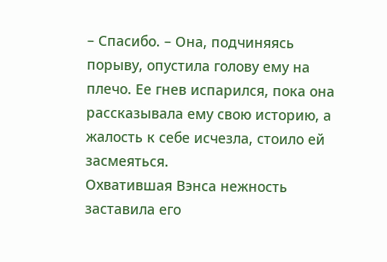– Спасибо. – Она, подчиняясь порыву, опустила голову ему на плечо. Ее гнев испарился, пока она рассказывала ему свою историю, а жалость к себе исчезла, стоило ей засмеяться.
Охватившая Вэнса нежность заставила его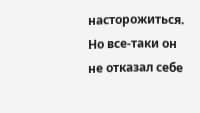насторожиться. Но все-таки он не отказал себе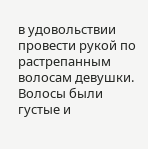в удовольствии провести рукой по растрепанным волосам девушки. Волосы были густые и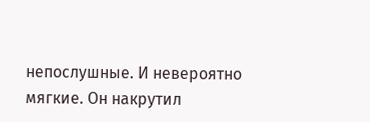непослушные. И невероятно мягкие. Он накрутил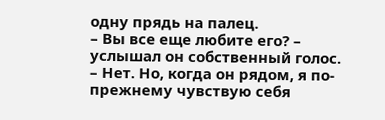одну прядь на палец.
– Вы все еще любите его? – услышал он собственный голос.
– Нет. Но, когда он рядом, я по-прежнему чувствую себя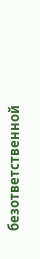безответственной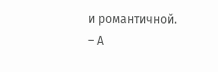и романтичной.
– А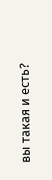вы такая и есть?